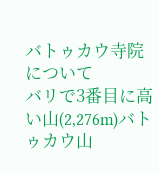バトゥカウ寺院について
バリで3番目に高い山(2,276m)バトゥカウ山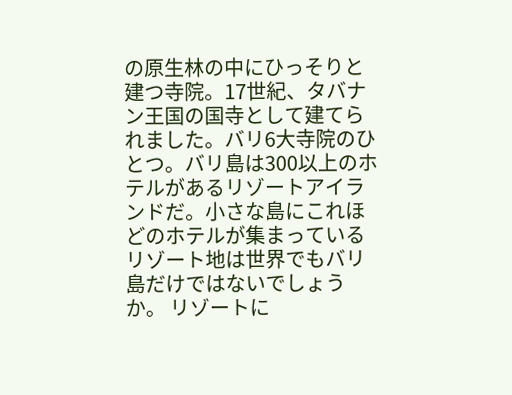の原生林の中にひっそりと建つ寺院。17世紀、タバナン王国の国寺として建てられました。バリ6大寺院のひとつ。バリ島は300以上のホテルがあるリゾートアイランドだ。小さな島にこれほどのホテルが集まっているリゾート地は世界でもバリ島だけではないでしょうか。 リゾートに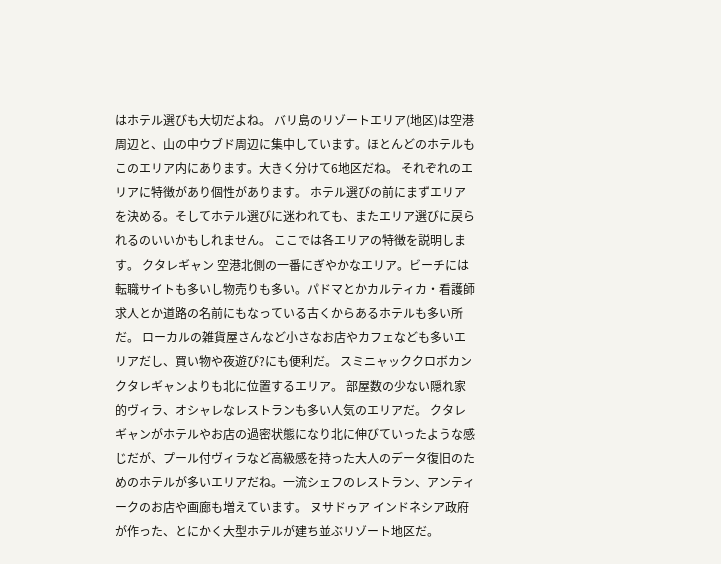はホテル選びも大切だよね。 バリ島のリゾートエリア(地区)は空港周辺と、山の中ウブド周辺に集中しています。ほとんどのホテルもこのエリア内にあります。大きく分けて6地区だね。 それぞれのエリアに特徴があり個性があります。 ホテル選びの前にまずエリアを決める。そしてホテル選びに迷われても、またエリア選びに戻られるのいいかもしれません。 ここでは各エリアの特徴を説明します。 クタレギャン 空港北側の一番にぎやかなエリア。ビーチには転職サイトも多いし物売りも多い。パドマとかカルティカ・看護師 求人とか道路の名前にもなっている古くからあるホテルも多い所だ。 ローカルの雑貨屋さんなど小さなお店やカフェなども多いエリアだし、買い物や夜遊び?にも便利だ。 スミニャッククロボカン クタレギャンよりも北に位置するエリア。 部屋数の少ない隠れ家的ヴィラ、オシャレなレストランも多い人気のエリアだ。 クタレギャンがホテルやお店の過密状態になり北に伸びていったような感じだが、プール付ヴィラなど高級感を持った大人のデータ復旧のためのホテルが多いエリアだね。一流シェフのレストラン、アンティークのお店や画廊も増えています。 ヌサドゥア インドネシア政府が作った、とにかく大型ホテルが建ち並ぶリゾート地区だ。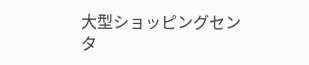大型ショッピングセンタ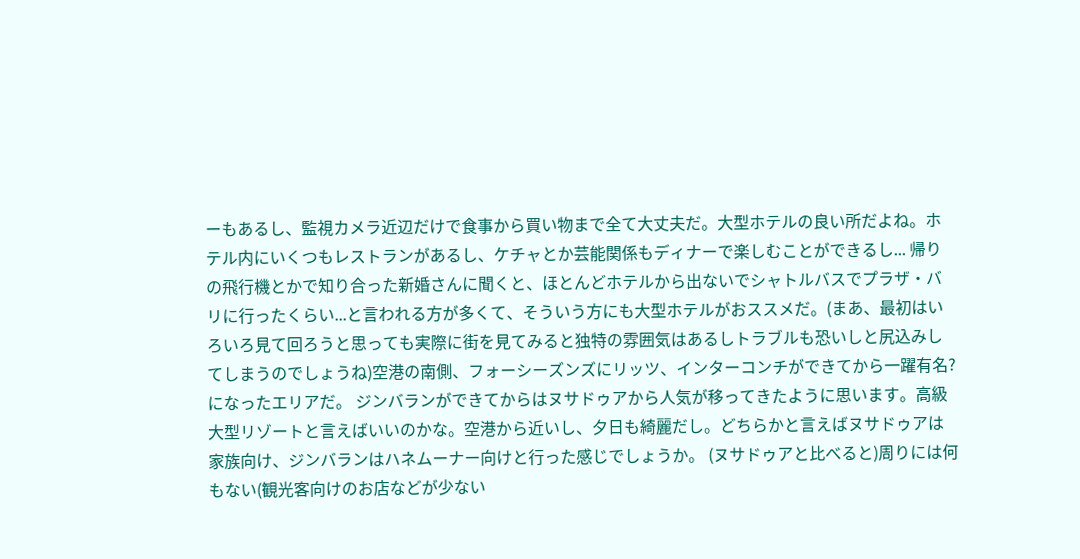ーもあるし、監視カメラ近辺だけで食事から買い物まで全て大丈夫だ。大型ホテルの良い所だよね。ホテル内にいくつもレストランがあるし、ケチャとか芸能関係もディナーで楽しむことができるし... 帰りの飛行機とかで知り合った新婚さんに聞くと、ほとんどホテルから出ないでシャトルバスでプラザ・バリに行ったくらい...と言われる方が多くて、そういう方にも大型ホテルがおススメだ。(まあ、最初はいろいろ見て回ろうと思っても実際に街を見てみると独特の雰囲気はあるしトラブルも恐いしと尻込みしてしまうのでしょうね)空港の南側、フォーシーズンズにリッツ、インターコンチができてから一躍有名?になったエリアだ。 ジンバランができてからはヌサドゥアから人気が移ってきたように思います。高級大型リゾートと言えばいいのかな。空港から近いし、夕日も綺麗だし。どちらかと言えばヌサドゥアは家族向け、ジンバランはハネムーナー向けと行った感じでしょうか。 (ヌサドゥアと比べると)周りには何もない(観光客向けのお店などが少ない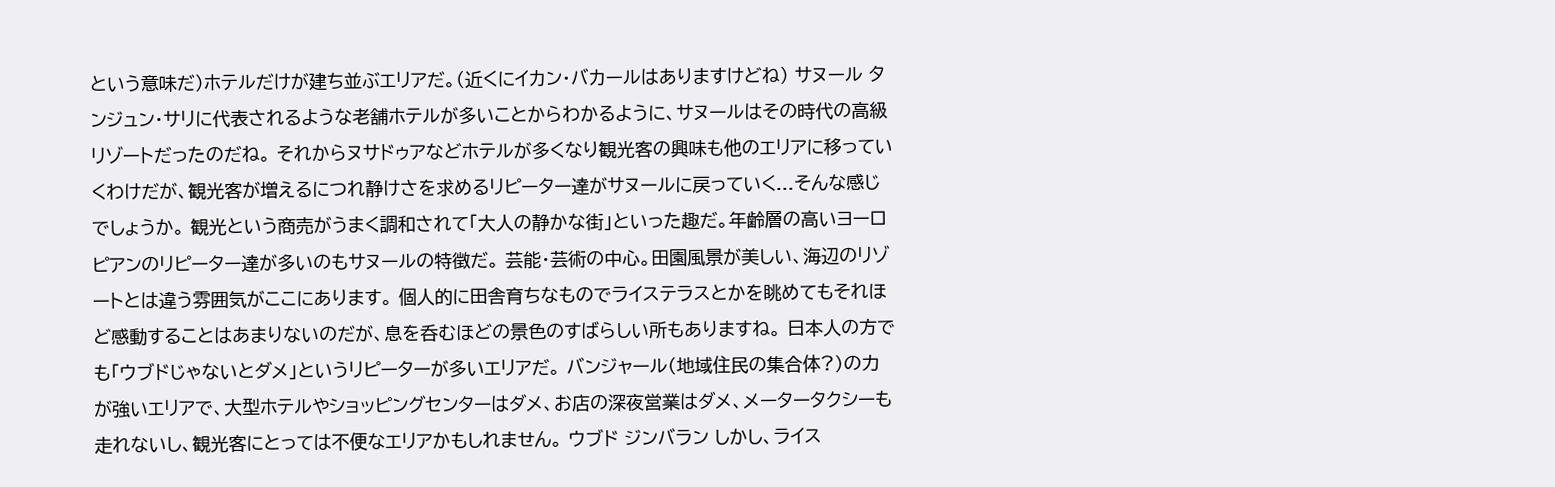という意味だ)ホテルだけが建ち並ぶエリアだ。(近くにイカン・バカールはありますけどね) サヌール タンジュン・サリに代表されるような老舗ホテルが多いことからわかるように、サヌールはその時代の高級リゾートだったのだね。 それからヌサドゥアなどホテルが多くなり観光客の興味も他のエリアに移っていくわけだが、観光客が増えるにつれ静けさを求めるリピーター達がサヌールに戻っていく...そんな感じでしょうか。 観光という商売がうまく調和されて「大人の静かな街」といった趣だ。年齢層の高いヨーロピアンのリピーター達が多いのもサヌールの特徴だ。 芸能・芸術の中心。田園風景が美しい、海辺のリゾートとは違う雰囲気がここにあります。 個人的に田舎育ちなものでライステラスとかを眺めてもそれほど感動することはあまりないのだが、息を呑むほどの景色のすばらしい所もありますね。 日本人の方でも「ウブドじゃないとダメ」というリピーターが多いエリアだ。 バンジャール(地域住民の集合体?)の力が強いエリアで、大型ホテルやショッピングセンターはダメ、お店の深夜営業はダメ、メータータクシーも走れないし、観光客にとっては不便なエリアかもしれません。 ウブド ジンバラン しかし、ライス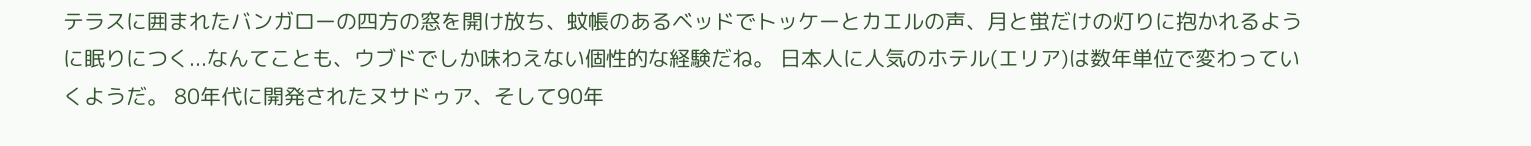テラスに囲まれたバンガローの四方の窓を開け放ち、蚊帳のあるベッドでトッケーとカエルの声、月と蛍だけの灯りに抱かれるように眠りにつく...なんてことも、ウブドでしか味わえない個性的な経験だね。 日本人に人気のホテル(エリア)は数年単位で変わっていくようだ。 80年代に開発されたヌサドゥア、そして90年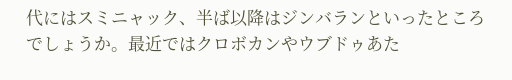代にはスミニャック、半ば以降はジンバランといったところでしょうか。最近ではクロボカンやウブドゥあた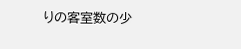りの客室数の少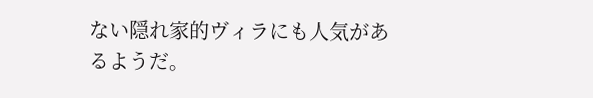ない隠れ家的ヴィラにも人気があるようだ。